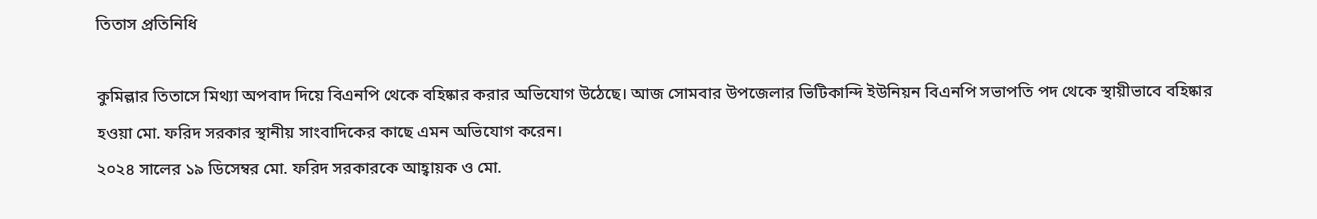তিতাস প্রতিনিধি

কুমিল্লার তিতাসে মিথ্যা অপবাদ দিয়ে বিএনপি থেকে বহিষ্কার করার অভিযোগ উঠেছে। আজ সোমবার উপজেলার ভিটিকান্দি ইউনিয়ন বিএনপি সভাপতি পদ থেকে স্থায়ীভাবে বহিষ্কার হওয়া মো. ফরিদ সরকার স্থানীয় সাংবাদিকের কাছে এমন অভিযোগ করেন।
২০২৪ সালের ১৯ ডিসেম্বর মো. ফরিদ সরকারকে আহ্বায়ক ও মো.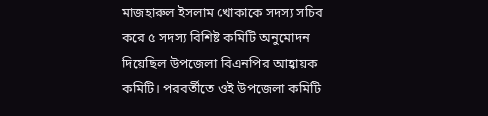মাজহারুল ইসলাম খোকাকে সদস্য সচিব করে ৫ সদস্য বিশিষ্ট কমিটি অনুমোদন দিয়েছিল উপজেলা বিএনপির আহ্বায়ক কমিটি। পরবর্তীতে ওই উপজেলা কমিটি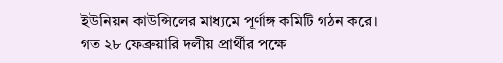ইউনিয়ন কাউন্সিলের মাধ্যমে পূর্ণাঙ্গ কমিটি গঠন করে। গত ২৮ ফেব্রুয়ারি দলীয় প্রার্থীর পক্ষে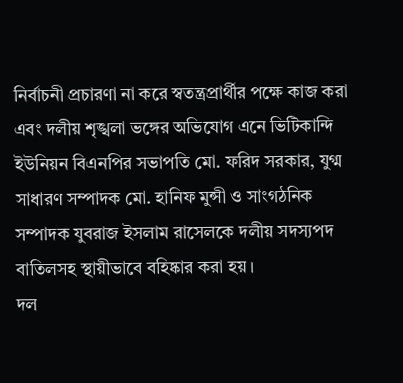নির্বাচনী প্রচারণা না করে স্বতন্ত্রপ্রার্থীর পক্ষে কাজ করা এবং দলীয় শৃঙ্খলা ভঙ্গের অভিযোগ এনে ভিটিকান্দি ইউনিয়ন বিএনপির সভাপতি মো. ফরিদ সরকার, যুগ্ম সাধারণ সম্পাদক মো. হানিফ মুন্সী ও সাংগঠনিক সম্পাদক যুবরাজ ইসলাম রাসেলকে দলীয় সদস্যপদ বাতিলসহ স্থায়ীভাবে বহিষ্কার করা হয়।
দল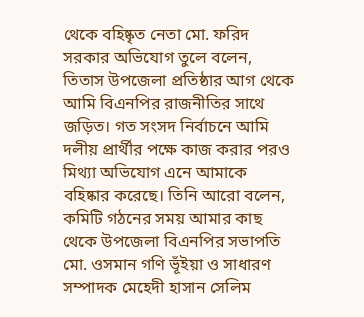থেকে বহিষ্কৃত নেতা মো. ফরিদ সরকার অভিযোগ তুলে বলেন, তিতাস উপজেলা প্রতিষ্ঠার আগ থেকে আমি বিএনপির রাজনীতির সাথে জড়িত। গত সংসদ নির্বাচনে আমি দলীয় প্রার্থীর পক্ষে কাজ করার পরও মিথ্যা অভিযোগ এনে আমাকে বহিষ্কার করেছে। তিনি আরো বলেন, কমিটি গঠনের সময় আমার কাছ থেকে উপজেলা বিএনপির সভাপতি মো. ওসমান গণি ভূঁইয়া ও সাধারণ সম্পাদক মেহেদী হাসান সেলিম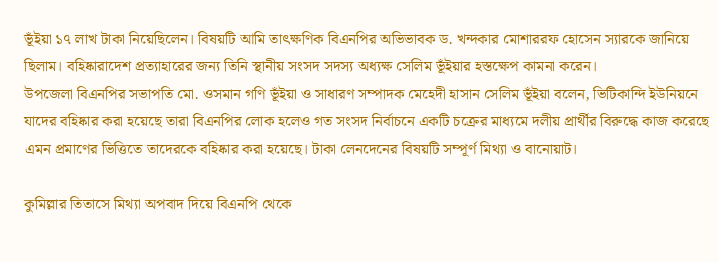ভূঁইয়া ১৭ লাখ টাকা নিয়েছিলেন। বিষয়টি আমি তাৎক্ষণিক বিএনপির অভিভাবক ড. খন্দকার মোশাররফ হোসেন স্যারকে জানিয়ে ছিলাম। বহিষ্কারাদেশ প্রত্যাহারের জন্য তিনি স্থানীয় সংসদ সদস্য অধ্যক্ষ সেলিম ভূঁইয়ার হস্তক্ষেপ কামনা করেন।
উপজেলা বিএনপির সভাপতি মো. ওসমান গণি ভূঁইয়া ও সাধারণ সম্পাদক মেহেদী হাসান সেলিম ভূঁইয়া বলেন, ভিটিকান্দি ইউনিয়নে যাদের বহিষ্কার করা হয়েছে তারা বিএনপির লোক হলেও গত সংসদ নির্বাচনে একটি চক্রের মাধ্যমে দলীয় প্রার্থীর বিরুদ্ধে কাজ করেছে এমন প্রমাণের ভিত্তিতে তাদেরকে বহিষ্কার করা হয়েছে। টাকা লেনদেনের বিষয়টি সম্পূর্ণ মিথ্যা ও বানোয়াট।

কুমিল্লার তিতাসে মিথ্যা অপবাদ দিয়ে বিএনপি থেকে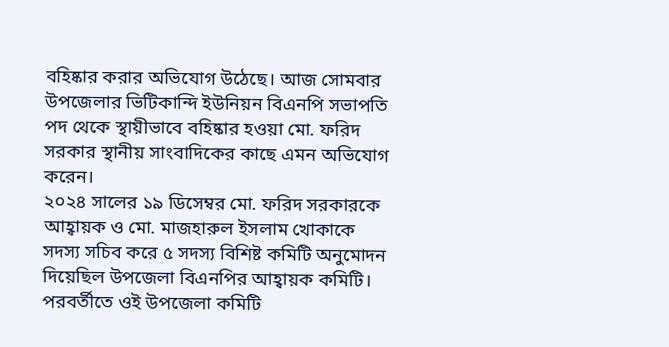বহিষ্কার করার অভিযোগ উঠেছে। আজ সোমবার উপজেলার ভিটিকান্দি ইউনিয়ন বিএনপি সভাপতি পদ থেকে স্থায়ীভাবে বহিষ্কার হওয়া মো. ফরিদ সরকার স্থানীয় সাংবাদিকের কাছে এমন অভিযোগ করেন।
২০২৪ সালের ১৯ ডিসেম্বর মো. ফরিদ সরকারকে আহ্বায়ক ও মো. মাজহারুল ইসলাম খোকাকে সদস্য সচিব করে ৫ সদস্য বিশিষ্ট কমিটি অনুমোদন দিয়েছিল উপজেলা বিএনপির আহ্বায়ক কমিটি। পরবর্তীতে ওই উপজেলা কমিটি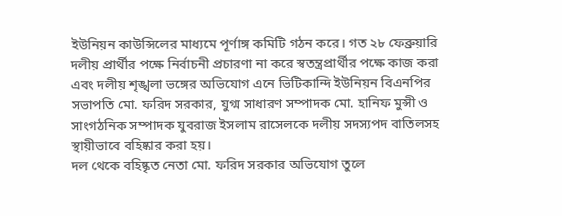ইউনিয়ন কাউন্সিলের মাধ্যমে পূর্ণাঙ্গ কমিটি গঠন করে। গত ২৮ ফেব্রুয়ারি দলীয় প্রার্থীর পক্ষে নির্বাচনী প্রচারণা না করে স্বতন্ত্রপ্রার্থীর পক্ষে কাজ করা এবং দলীয় শৃঙ্খলা ভঙ্গের অভিযোগ এনে ভিটিকান্দি ইউনিয়ন বিএনপির সভাপতি মো. ফরিদ সরকার, যুগ্ম সাধারণ সম্পাদক মো. হানিফ মুন্সী ও সাংগঠনিক সম্পাদক যুবরাজ ইসলাম রাসেলকে দলীয় সদস্যপদ বাতিলসহ স্থায়ীভাবে বহিষ্কার করা হয়।
দল থেকে বহিষ্কৃত নেতা মো. ফরিদ সরকার অভিযোগ তুলে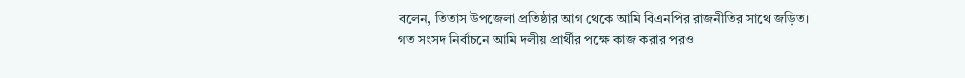বলেন, তিতাস উপজেলা প্রতিষ্ঠার আগ থেকে আমি বিএনপির রাজনীতির সাথে জড়িত। গত সংসদ নির্বাচনে আমি দলীয় প্রার্থীর পক্ষে কাজ করার পরও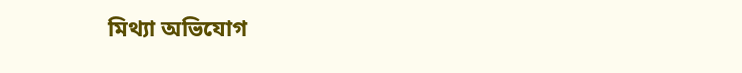মিথ্যা অভিযোগ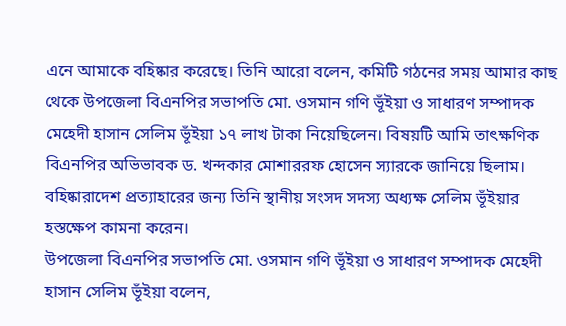এনে আমাকে বহিষ্কার করেছে। তিনি আরো বলেন, কমিটি গঠনের সময় আমার কাছ থেকে উপজেলা বিএনপির সভাপতি মো. ওসমান গণি ভূঁইয়া ও সাধারণ সম্পাদক মেহেদী হাসান সেলিম ভূঁইয়া ১৭ লাখ টাকা নিয়েছিলেন। বিষয়টি আমি তাৎক্ষণিক বিএনপির অভিভাবক ড. খন্দকার মোশাররফ হোসেন স্যারকে জানিয়ে ছিলাম। বহিষ্কারাদেশ প্রত্যাহারের জন্য তিনি স্থানীয় সংসদ সদস্য অধ্যক্ষ সেলিম ভূঁইয়ার হস্তক্ষেপ কামনা করেন।
উপজেলা বিএনপির সভাপতি মো. ওসমান গণি ভূঁইয়া ও সাধারণ সম্পাদক মেহেদী হাসান সেলিম ভূঁইয়া বলেন,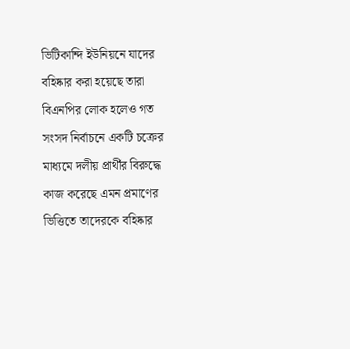ভিটিকান্দি ইউনিয়নে যাদের বহিষ্কার করা হয়েছে তারা বিএনপির লোক হলেও গত সংসদ নির্বাচনে একটি চক্রের মাধ্যমে দলীয় প্রার্থীর বিরুদ্ধে কাজ করেছে এমন প্রমাণের ভিত্তিতে তাদেরকে বহিষ্কার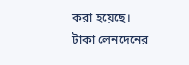করা হয়েছে। টাকা লেনদেনের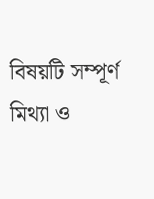বিষয়টি সম্পূর্ণ মিথ্যা ও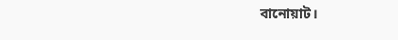বানোয়াট।